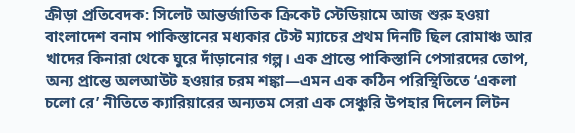ক্রীড়া প্রতিবেদক: সিলেট আন্তর্জাতিক ক্রিকেট স্টেডিয়ামে আজ শুরু হওয়া বাংলাদেশ বনাম পাকিস্তানের মধ্যকার টেস্ট ম্যাচের প্রথম দিনটি ছিল রোমাঞ্চ আর খাদের কিনারা থেকে ঘুরে দাঁড়ানোর গল্প। এক প্রান্তে পাকিস্তানি পেসারদের তোপ, অন্য প্রান্তে অলআউট হওয়ার চরম শঙ্কা—এমন এক কঠিন পরিস্থিতিতে ‘একলা চলো রে’ নীতিতে ক্যারিয়ারের অন্যতম সেরা এক সেঞ্চুরি উপহার দিলেন লিটন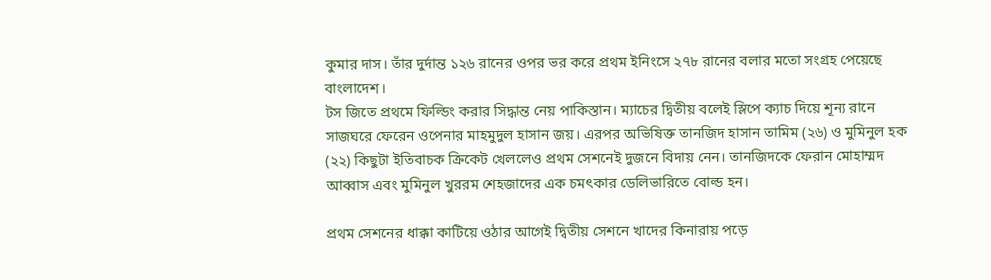কুমার দাস। তাঁর দুর্দান্ত ১২৬ রানের ওপর ভর করে প্রথম ইনিংসে ২৭৮ রানের বলার মতো সংগ্রহ পেয়েছে বাংলাদেশ।
টস জিতে প্রথমে ফিল্ডিং করার সিদ্ধান্ত নেয় পাকিস্তান। ম্যাচের দ্বিতীয় বলেই স্লিপে ক্যাচ দিয়ে শূন্য রানে সাজঘরে ফেরেন ওপেনার মাহমুদুল হাসান জয়। এরপর অভিষিক্ত তানজিদ হাসান তামিম (২৬) ও মুমিনুল হক (২২) কিছুটা ইতিবাচক ক্রিকেট খেললেও প্রথম সেশনেই দুজনে বিদায় নেন। তানজিদকে ফেরান মোহাম্মদ আব্বাস এবং মুমিনুল খুররম শেহজাদের এক চমৎকার ডেলিভারিতে বোল্ড হন।

প্রথম সেশনের ধাক্কা কাটিয়ে ওঠার আগেই দ্বিতীয় সেশনে খাদের কিনারায় পড়ে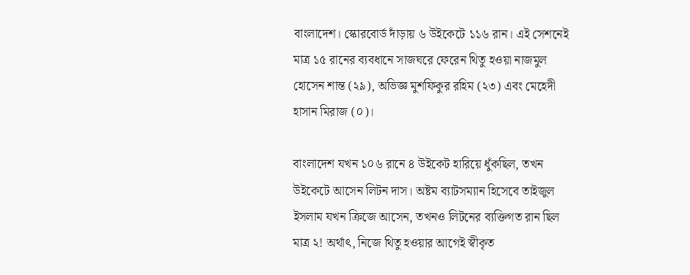বাংলাদেশ। স্কোরবোর্ড দাঁড়ায় ৬ উইকেটে ১১৬ রান। এই সেশনেই মাত্র ১৫ রানের ব্যবধানে সাজঘরে ফেরেন থিতু হওয়া নাজমুল হোসেন শান্ত (২৯), অভিজ্ঞ মুশফিকুর রহিম (২৩) এবং মেহেদী হাসান মিরাজ (০)।

বাংলাদেশ যখন ১০৬ রানে ৪ উইকেট হারিয়ে ধুঁকছিল, তখন উইকেটে আসেন লিটন দাস। অষ্টম ব্যাটসম্যান হিসেবে তাইজুল ইসলাম যখন ক্রিজে আসেন, তখনও লিটনের ব্যক্তিগত রান ছিল মাত্র ২! অর্থাৎ, নিজে থিতু হওয়ার আগেই স্বীকৃত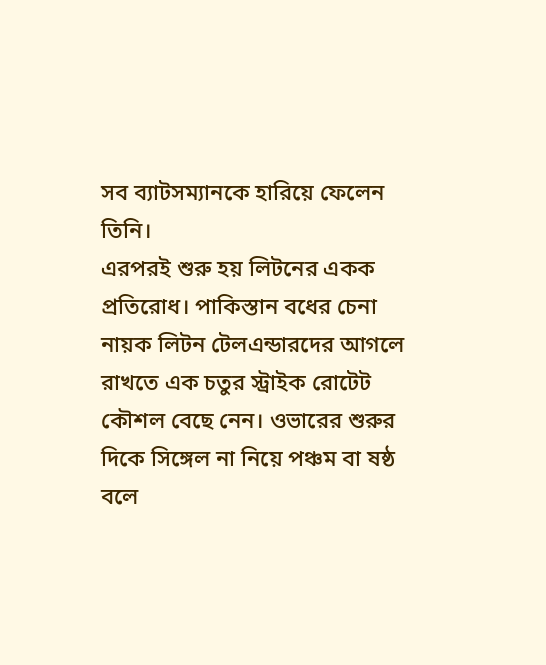সব ব্যাটসম্যানকে হারিয়ে ফেলেন তিনি।
এরপরই শুরু হয় লিটনের একক প্রতিরোধ। পাকিস্তান বধের চেনা নায়ক লিটন টেলএন্ডারদের আগলে রাখতে এক চতুর স্ট্রাইক রোটেট কৌশল বেছে নেন। ওভারের শুরুর দিকে সিঙ্গেল না নিয়ে পঞ্চম বা ষষ্ঠ বলে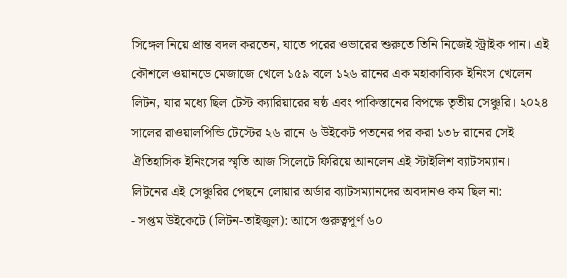সিঙ্গেল নিয়ে প্রান্ত বদল করতেন, যাতে পরের ওভারের শুরুতে তিনি নিজেই স্ট্রাইক পান। এই কৌশলে ওয়ানডে মেজাজে খেলে ১৫৯ বলে ১২৬ রানের এক মহাকাব্যিক ইনিংস খেলেন লিটন, যার মধ্যে ছিল টেস্ট ক্যারিয়ারের ষষ্ঠ এবং পাকিস্তানের বিপক্ষে তৃতীয় সেঞ্চুরি। ২০২৪ সালের রাওয়ালপিন্ডি টেস্টের ২৬ রানে ৬ উইকেট পতনের পর করা ১৩৮ রানের সেই ঐতিহাসিক ইনিংসের স্মৃতি আজ সিলেটে ফিরিয়ে আনলেন এই স্টাইলিশ ব্যাটসম্যান।
লিটনের এই সেঞ্চুরির পেছনে লোয়ার অর্ডার ব্যাটসম্যানদের অবদানও কম ছিল না:
- সপ্তম উইকেটে (লিটন-তাইজুল): আসে গুরুত্বপূর্ণ ৬০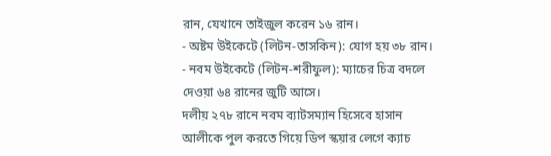রান, যেখানে তাইজুল করেন ১৬ রান।
- অষ্টম উইকেটে (লিটন-তাসকিন): যোগ হয় ৩৮ রান।
- নবম উইকেটে (লিটন-শরীফুল): ম্যাচের চিত্র বদলে দেওয়া ৬৪ রানের জুটি আসে।
দলীয় ২৭৮ রানে নবম ব্যাটসম্যান হিসেবে হাসান আলীকে পুল করতে গিয়ে ডিপ স্কয়ার লেগে ক্যাচ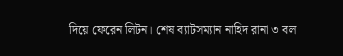দিয়ে ফেরেন লিটন। শেষ ব্যাটসম্যান নাহিদ রানা ৩ বল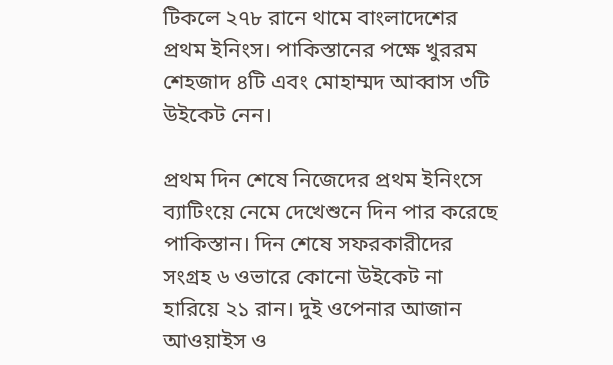টিকলে ২৭৮ রানে থামে বাংলাদেশের প্রথম ইনিংস। পাকিস্তানের পক্ষে খুররম শেহজাদ ৪টি এবং মোহাম্মদ আব্বাস ৩টি উইকেট নেন।

প্রথম দিন শেষে নিজেদের প্রথম ইনিংসে ব্যাটিংয়ে নেমে দেখেশুনে দিন পার করেছে পাকিস্তান। দিন শেষে সফরকারীদের সংগ্রহ ৬ ওভারে কোনো উইকেট না হারিয়ে ২১ রান। দুই ওপেনার আজান আওয়াইস ও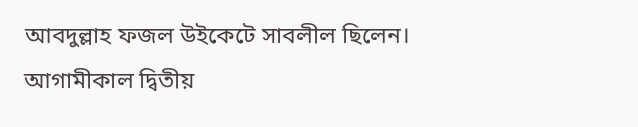আবদুল্লাহ ফজল উইকেটে সাবলীল ছিলেন। আগামীকাল দ্বিতীয়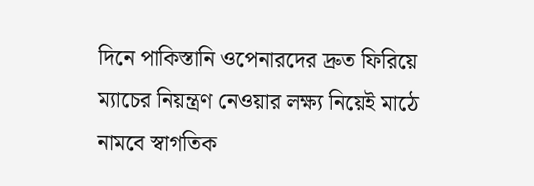দিনে পাকিস্তানি ওপেনারদের দ্রুত ফিরিয়ে ম্যাচের নিয়ন্ত্রণ নেওয়ার লক্ষ্য নিয়েই মাঠে নামবে স্বাগতিক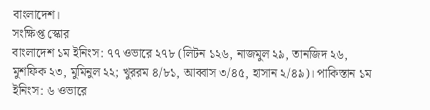বাংলাদেশ।
সংক্ষিপ্ত স্কোর
বাংলাদেশ ১ম ইনিংস: ৭৭ ওভারে ২৭৮ (লিটন ১২৬, নাজমুল ২৯, তানজিদ ২৬, মুশফিক ২৩, মুমিনুল ২২; খুররম ৪/৮১, আব্বাস ৩/৪৫, হাসান ২/৪৯)। পাকিস্তান ১ম ইনিংস: ৬ ওভারে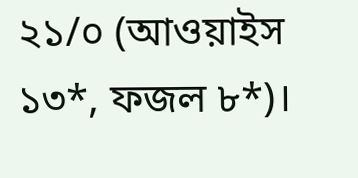২১/০ (আওয়াইস ১৩*, ফজল ৮*)।